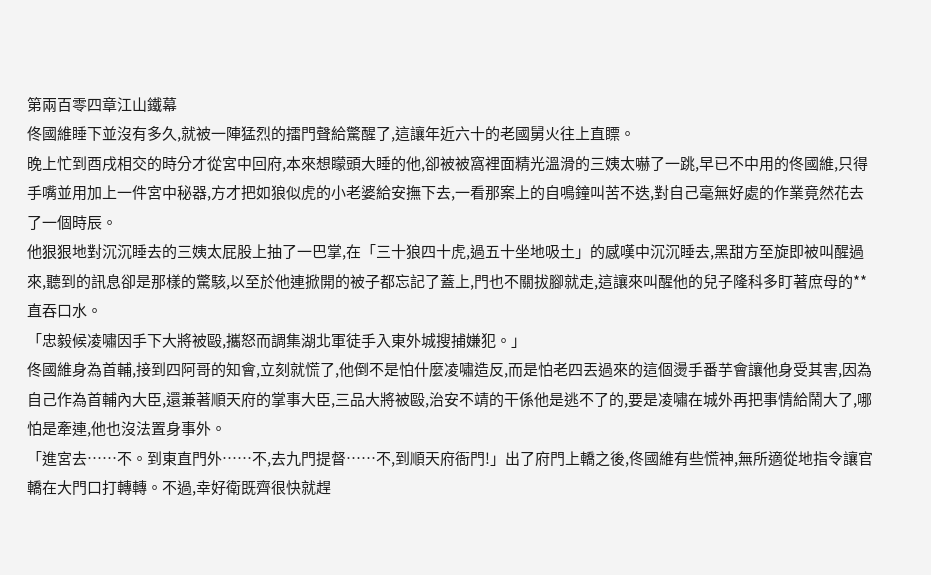第兩百零四章江山鐵幕
佟國維睡下並沒有多久,就被一陣猛烈的擂門聲給驚醒了,這讓年近六十的老國舅火往上直瞟。
晚上忙到酉戌相交的時分才從宮中回府,本來想矇頭大睡的他,卻被被窩裡面精光溫滑的三姨太嚇了一跳,早已不中用的佟國維,只得手嘴並用加上一件宮中秘器,方才把如狼似虎的小老婆給安撫下去,一看那案上的自鳴鐘叫苦不迭,對自己毫無好處的作業竟然花去了一個時辰。
他狠狠地對沉沉睡去的三姨太屁股上抽了一巴掌,在「三十狼四十虎,過五十坐地吸土」的感嘆中沉沉睡去,黑甜方至旋即被叫醒過來,聽到的訊息卻是那樣的驚駭,以至於他連掀開的被子都忘記了蓋上,門也不關拔腳就走,這讓來叫醒他的兒子隆科多盯著庶母的**直吞口水。
「忠毅候凌嘯因手下大將被毆,攜怒而調集湖北軍徒手入東外城搜捕嫌犯。」
佟國維身為首輔,接到四阿哥的知會,立刻就慌了,他倒不是怕什麼凌嘯造反,而是怕老四丟過來的這個燙手番芋會讓他身受其害,因為自己作為首輔內大臣,還兼著順天府的掌事大臣,三品大將被毆,治安不靖的干係他是逃不了的,要是凌嘯在城外再把事情給鬧大了,哪怕是牽連,他也沒法置身事外。
「進宮去……不。到東直門外……不,去九門提督……不,到順天府衙門!」出了府門上轎之後,佟國維有些慌神,無所適從地指令讓官轎在大門口打轉轉。不過,幸好衛既齊很快就趕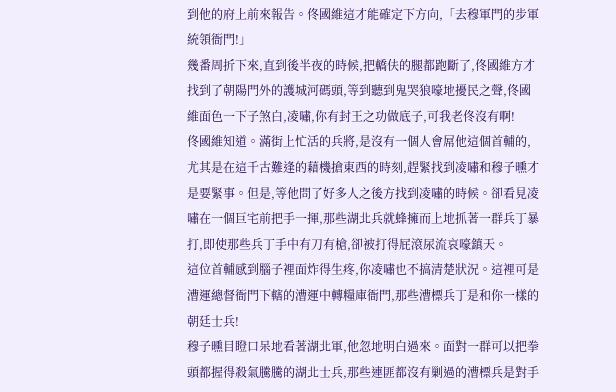到他的府上前來報告。佟國維這才能確定下方向,「去穆軍門的步軍統領衙門!」
幾番周折下來,直到後半夜的時候,把轎伕的腿都跑斷了,佟國維方才找到了朝陽門外的護城河碼頭,等到聽到鬼哭狼嚎地擾民之聲,佟國維面色一下子煞白,凌嘯,你有封王之功做底子,可我老佟沒有啊!
佟國維知道。滿街上忙活的兵將,是沒有一個人會屌他這個首輔的,尤其是在這千古難逢的藉機搶東西的時刻,趕緊找到凌嘯和穆子曛才是要緊事。但是,等他問了好多人之後方找到凌嘯的時候。卻看見凌嘯在一個巨宅前把手一揮,那些湖北兵就蜂擁而上地抓著一群兵丁暴打,即使那些兵丁手中有刀有槍,卻被打得屁滾尿流哀嚎鎮天。
這位首輔感到腦子裡面炸得生疼,你凌嘯也不搞清楚狀況。這裡可是漕運總督衙門下轄的漕運中轉糧庫衙門,那些漕標兵丁是和你一樣的朝廷士兵!
穆子曛目瞪口呆地看著湖北軍,他忽地明白過來。面對一群可以把拳頭都握得殺氣騰騰的湖北士兵,那些連匪都沒有剿過的漕標兵是對手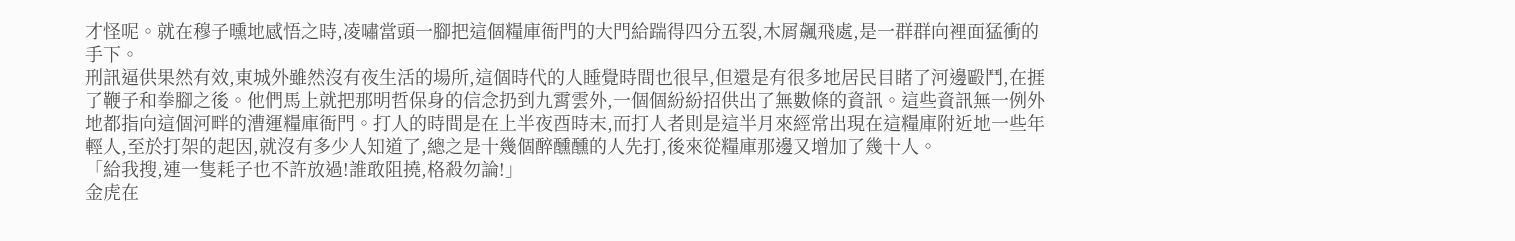才怪呢。就在穆子曛地感悟之時,凌嘯當頭一腳把這個糧庫衙門的大門給踹得四分五裂,木屑飆飛處,是一群群向裡面猛衝的手下。
刑訊逼供果然有效,東城外雖然沒有夜生活的場所,這個時代的人睡覺時間也很早,但還是有很多地居民目睹了河邊毆鬥,在捱了鞭子和拳腳之後。他們馬上就把那明哲保身的信念扔到九霄雲外,一個個紛紛招供出了無數條的資訊。這些資訊無一例外地都指向這個河畔的漕運糧庫衙門。打人的時間是在上半夜酉時末,而打人者則是這半月來經常出現在這糧庫附近地一些年輕人,至於打架的起因,就沒有多少人知道了,總之是十幾個醉醺醺的人先打,後來從糧庫那邊又增加了幾十人。
「給我搜,連一隻耗子也不許放過!誰敢阻撓,格殺勿論!」
金虎在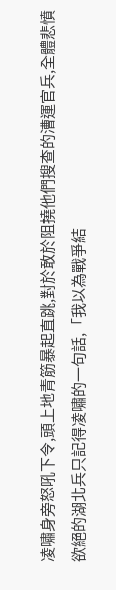凌嘯身旁怒吼下令,頭上地青筋暴起直跳,對於敢於阻撓他們搜查的漕運官兵,全體悲憤欲絕的湖北兵只記得凌嘯的一句話,「我以為戰爭結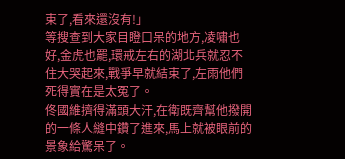束了,看來還沒有!」
等搜查到大家目瞪口呆的地方,凌嘯也好,金虎也罷,環戒左右的湖北兵就忍不住大哭起來,戰爭早就結束了,左雨他們死得實在是太冤了。
佟國維擠得滿頭大汗,在衛既齊幫他撥開的一條人縫中鑽了進來,馬上就被眼前的景象給驚呆了。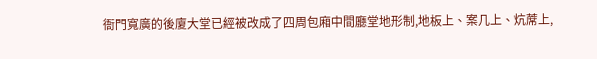衙門寬廣的後廈大堂已經被改成了四周包廂中間廳堂地形制,地板上、案几上、炕蓆上,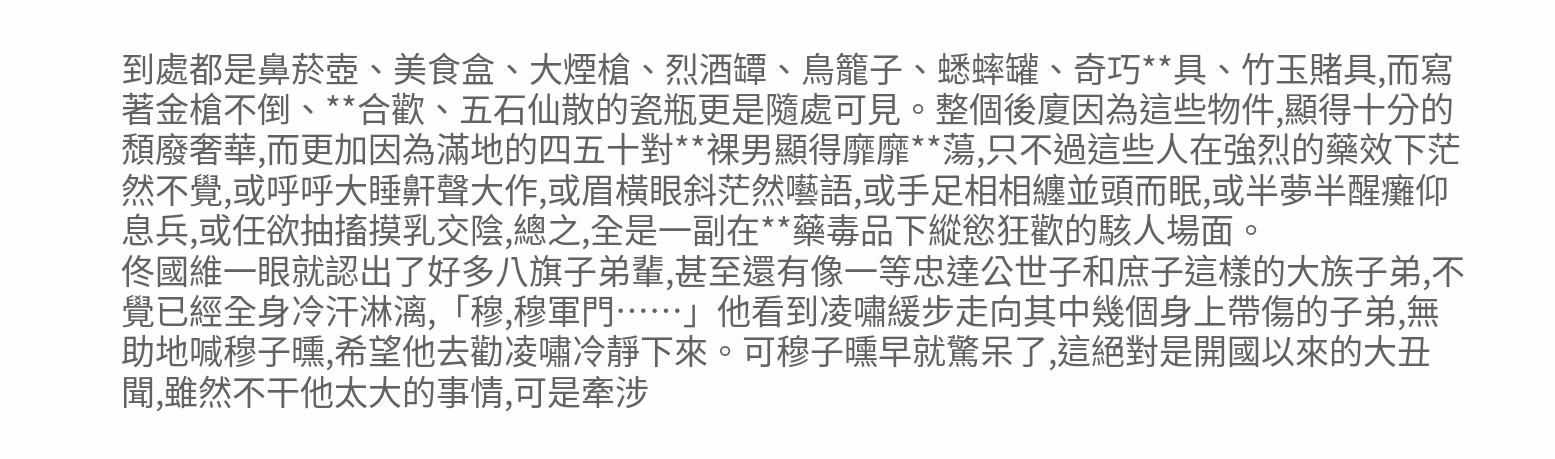到處都是鼻菸壺、美食盒、大煙槍、烈酒罈、鳥籠子、蟋蟀罐、奇巧**具、竹玉賭具,而寫著金槍不倒、**合歡、五石仙散的瓷瓶更是隨處可見。整個後廈因為這些物件,顯得十分的頹廢奢華,而更加因為滿地的四五十對**裸男顯得靡靡**蕩,只不過這些人在強烈的藥效下茫然不覺,或呼呼大睡鼾聲大作,或眉橫眼斜茫然囈語,或手足相相纏並頭而眠,或半夢半醒癱仰息兵,或任欲抽搐摸乳交陰,總之,全是一副在**藥毒品下縱慾狂歡的駭人場面。
佟國維一眼就認出了好多八旗子弟輩,甚至還有像一等忠達公世子和庶子這樣的大族子弟,不覺已經全身冷汗淋漓,「穆,穆軍門……」他看到凌嘯緩步走向其中幾個身上帶傷的子弟,無助地喊穆子曛,希望他去勸凌嘯冷靜下來。可穆子曛早就驚呆了,這絕對是開國以來的大丑聞,雖然不干他太大的事情,可是牽涉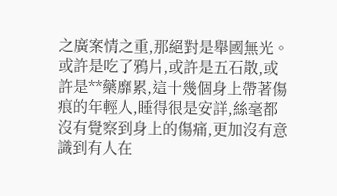之廣案情之重,那絕對是舉國無光。
或許是吃了鴉片,或許是五石散,或許是**藥靡累,這十幾個身上帶著傷痕的年輕人,睡得很是安詳,絲毫都沒有覺察到身上的傷痛,更加沒有意識到有人在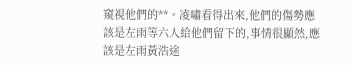窺視他們的**。凌嘯看得出來,他們的傷勢應該是左雨等六人給他們留下的,事情很顯然,應該是左雨黃浩途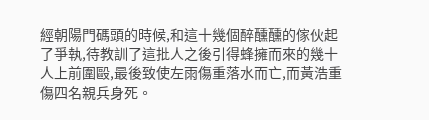經朝陽門碼頭的時候,和這十幾個醉醺醺的傢伙起了爭執,待教訓了這批人之後引得蜂擁而來的幾十人上前圍毆,最後致使左雨傷重落水而亡,而黃浩重傷四名親兵身死。